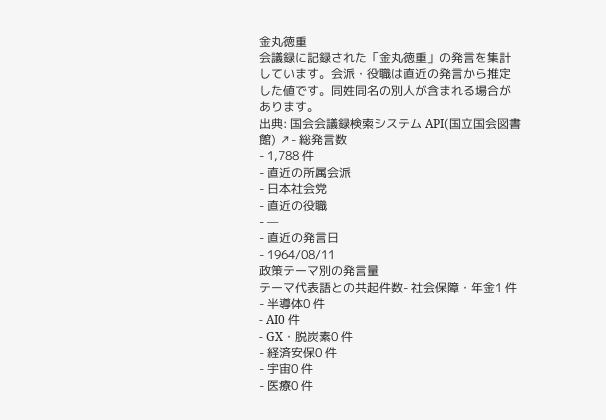金丸徳重
会議録に記録された「金丸徳重」の発言を集計しています。会派・役職は直近の発言から推定した値です。同姓同名の別人が含まれる場合があります。
出典: 国会会議録検索システム API(国立国会図書館) ↗- 総発言数
- 1,788 件
- 直近の所属会派
- 日本社会党
- 直近の役職
- —
- 直近の発言日
- 1964/08/11
政策テーマ別の発言量
テーマ代表語との共起件数- 社会保障・年金1 件
- 半導体0 件
- AI0 件
- GX・脱炭素0 件
- 経済安保0 件
- 宇宙0 件
- 医療0 件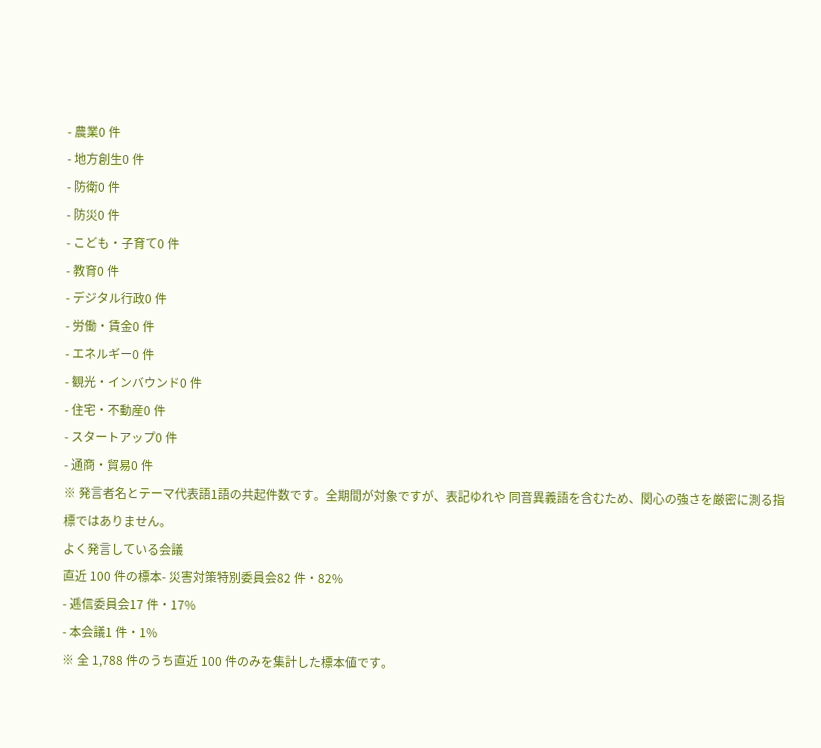- 農業0 件
- 地方創生0 件
- 防衛0 件
- 防災0 件
- こども・子育て0 件
- 教育0 件
- デジタル行政0 件
- 労働・賃金0 件
- エネルギー0 件
- 観光・インバウンド0 件
- 住宅・不動産0 件
- スタートアップ0 件
- 通商・貿易0 件
※ 発言者名とテーマ代表語1語の共起件数です。全期間が対象ですが、表記ゆれや 同音異義語を含むため、関心の強さを厳密に測る指標ではありません。
よく発言している会議
直近 100 件の標本- 災害対策特別委員会82 件・82%
- 逓信委員会17 件・17%
- 本会議1 件・1%
※ 全 1,788 件のうち直近 100 件のみを集計した標本値です。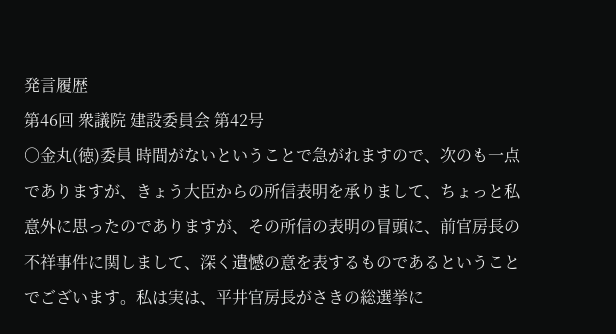発言履歴
第46回 衆議院 建設委員会 第42号
○金丸(徳)委員 時間がないということで急がれますので、次のも一点でありますが、きょう大臣からの所信表明を承りまして、ちょっと私意外に思ったのでありますが、その所信の表明の冒頭に、前官房長の不祥事件に関しまして、深く遺憾の意を表するものであるということでございます。私は実は、平井官房長がさきの総選挙に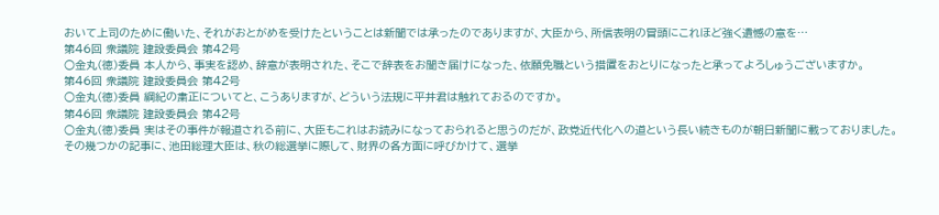おいて上司のために働いた、それがおとがめを受けたということは新聞では承ったのでありますが、大臣から、所信表明の冒頭にこれほど強く遺憾の意を…
第46回 衆議院 建設委員会 第42号
○金丸(徳)委員 本人から、事実を認め、辞意が表明された、そこで辞表をお聞き届けになった、依願免職という措置をおとりになったと承ってよろしゅうございますか。
第46回 衆議院 建設委員会 第42号
○金丸(徳)委員 綱紀の粛正についてと、こうありますが、どういう法規に平井君は触れておるのですか。
第46回 衆議院 建設委員会 第42号
○金丸(徳)委員 実はその事件が報道される前に、大臣もこれはお読みになっておられると思うのだが、政党近代化への道という長い続きものが朝日新聞に載っておりました。その幾つかの記事に、池田総理大臣は、秋の総選挙に際して、財界の各方面に呼びかけて、選挙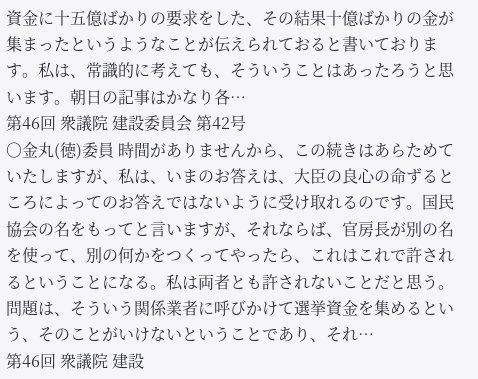資金に十五億ばかりの要求をした、その結果十億ばかりの金が集まったというようなことが伝えられておると書いております。私は、常識的に考えても、そういうことはあったろうと思います。朝日の記事はかなり各…
第46回 衆議院 建設委員会 第42号
○金丸(徳)委員 時間がありませんから、この続きはあらためていたしますが、私は、いまのお答えは、大臣の良心の命ずるところによってのお答えではないように受け取れるのです。国民協会の名をもってと言いますが、それならば、官房長が別の名を使って、別の何かをつくってやったら、これはこれで許されるということになる。私は両者とも許されないことだと思う。問題は、そういう関係業者に呼びかけて選挙資金を集めるという、そのことがいけないということであり、それ…
第46回 衆議院 建設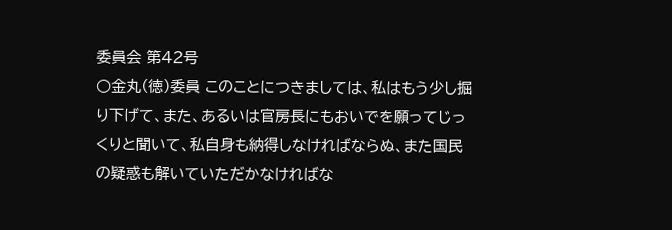委員会 第42号
○金丸(徳)委員 このことにつきましては、私はもう少し掘り下げて、また、あるいは官房長にもおいでを願ってじっくりと聞いて、私自身も納得しなければならぬ、また国民の疑惑も解いていただかなければな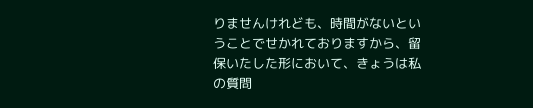りませんけれども、時間がないということでせかれておりますから、留保いたした形において、きょうは私の質問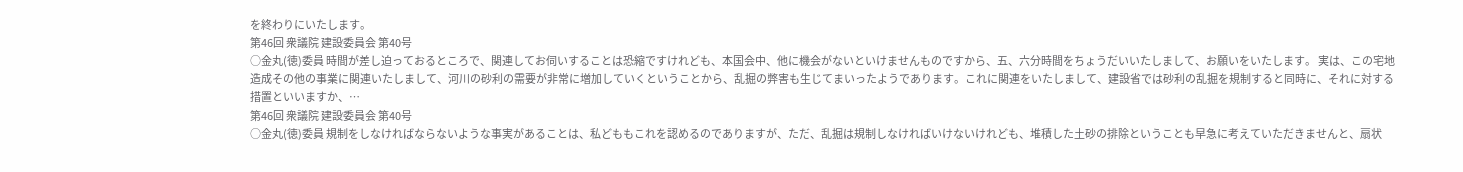を終わりにいたします。
第46回 衆議院 建設委員会 第40号
○金丸(徳)委員 時間が差し迫っておるところで、関連してお伺いすることは恐縮ですけれども、本国会中、他に機会がないといけませんものですから、五、六分時間をちょうだいいたしまして、お願いをいたします。 実は、この宅地造成その他の事業に関連いたしまして、河川の砂利の需要が非常に増加していくということから、乱掘の弊害も生じてまいったようであります。これに関連をいたしまして、建設省では砂利の乱掘を規制すると同時に、それに対する措置といいますか、…
第46回 衆議院 建設委員会 第40号
○金丸(徳)委員 規制をしなければならないような事実があることは、私どももこれを認めるのでありますが、ただ、乱掘は規制しなければいけないけれども、堆積した土砂の排除ということも早急に考えていただきませんと、扇状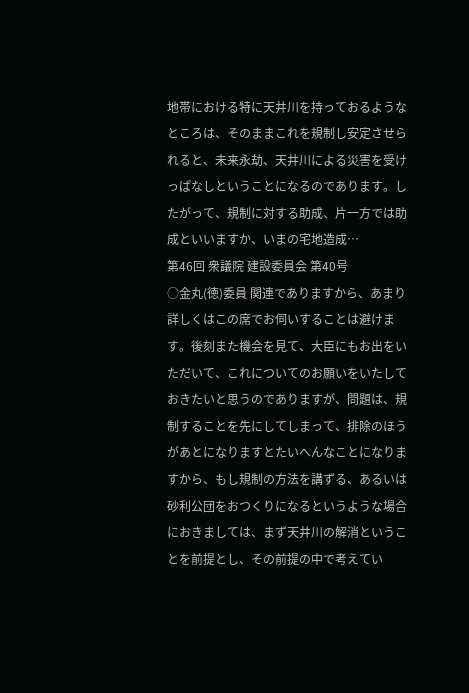地帯における特に天井川を持っておるようなところは、そのままこれを規制し安定させられると、未来永劫、天井川による災害を受けっぱなしということになるのであります。したがって、規制に対する助成、片一方では助成といいますか、いまの宅地造成…
第46回 衆議院 建設委員会 第40号
○金丸(徳)委員 関連でありますから、あまり詳しくはこの席でお伺いすることは避けます。後刻また機会を見て、大臣にもお出をいただいて、これについてのお願いをいたしておきたいと思うのでありますが、問題は、規制することを先にしてしまって、排除のほうがあとになりますとたいへんなことになりますから、もし規制の方法を講ずる、あるいは砂利公団をおつくりになるというような場合におきましては、まず天井川の解消ということを前提とし、その前提の中で考えてい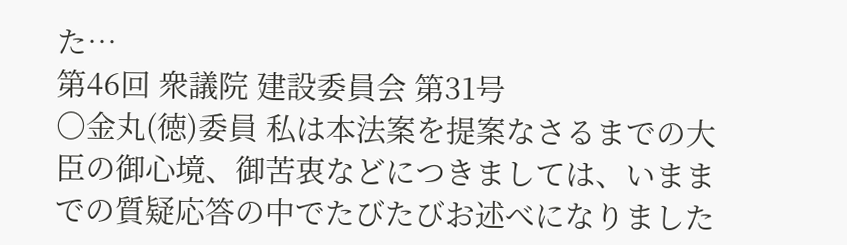た…
第46回 衆議院 建設委員会 第31号
○金丸(徳)委員 私は本法案を提案なさるまでの大臣の御心境、御苦衷などにつきましては、いままでの質疑応答の中でたびたびお述べになりました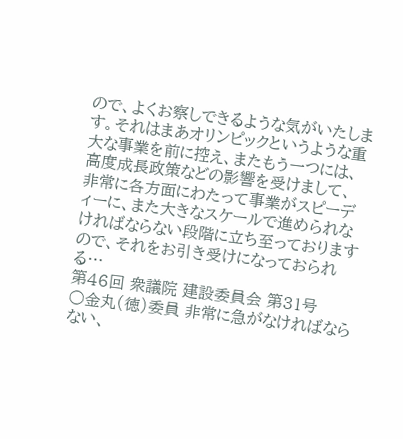ので、よくお察しできるような気がいたします。それはまあオリンピックというような重大な事業を前に控え、またもう一つには、高度成長政策などの影響を受けまして、非常に各方面にわたって事業がスピーディーに、また大きなスケールで進められなければならない段階に立ち至っておりますので、それをお引き受けになっておられる…
第46回 衆議院 建設委員会 第31号
○金丸(徳)委員 非常に急がなければならない、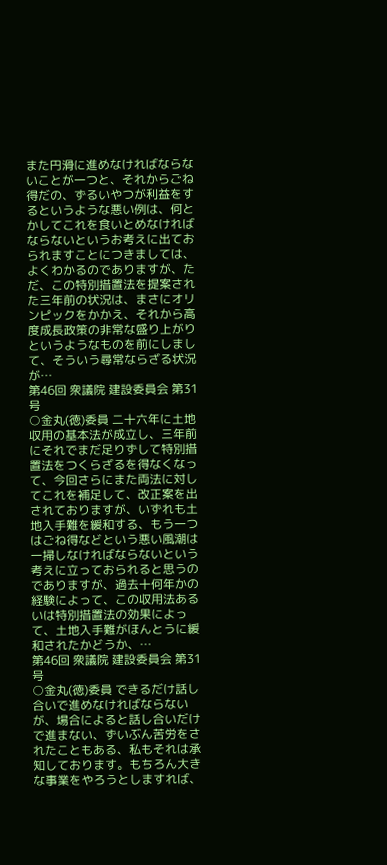また円滑に進めなければならないことが一つと、それからごね得だの、ずるいやつが利益をするというような悪い例は、何とかしてこれを食いとめなければならないというお考えに出ておられますことにつきましては、よくわかるのでありますが、ただ、この特別措置法を提案された三年前の状況は、まさにオリンピックをかかえ、それから高度成長政策の非常な盛り上がりというようなものを前にしまして、そういう尋常ならざる状況が…
第46回 衆議院 建設委員会 第31号
○金丸(徳)委員 二十六年に土地収用の基本法が成立し、三年前にそれでまだ足りずして特別措置法をつくらざるを得なくなって、今回さらにまた両法に対してこれを補足して、改正案を出されておりますが、いずれも土地入手難を緩和する、もう一つはごね得などという悪い風潮は一掃しなければならないという考えに立っておられると思うのでありますが、過去十何年かの経験によって、この収用法あるいは特別措置法の効果によって、土地入手難がほんとうに緩和されたかどうか、…
第46回 衆議院 建設委員会 第31号
○金丸(徳)委員 できるだけ話し合いで進めなければならないが、場合によると話し合いだけで進まない、ずいぶん苦労をされたこともある、私もそれは承知しております。もちろん大きな事業をやろうとしますれば、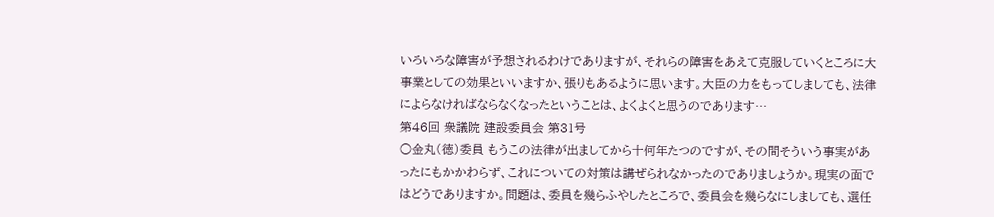いろいろな障害が予想されるわけでありますが、それらの障害をあえて克服していくところに大事業としての効果といいますか、張りもあるように思います。大臣の力をもってしましても、法律によらなければならなくなったということは、よくよくと思うのであります…
第46回 衆議院 建設委員会 第31号
○金丸(徳)委員 もうこの法律が出ましてから十何年たつのですが、その間そういう事実があったにもかかわらず、これについての対策は講ぜられなかったのでありましょうか。現実の面ではどうでありますか。問題は、委員を幾らふやしたところで、委員会を幾らなにしましても、選任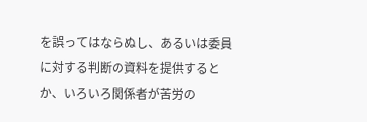を誤ってはならぬし、あるいは委員に対する判断の資料を提供するとか、いろいろ関係者が苦労の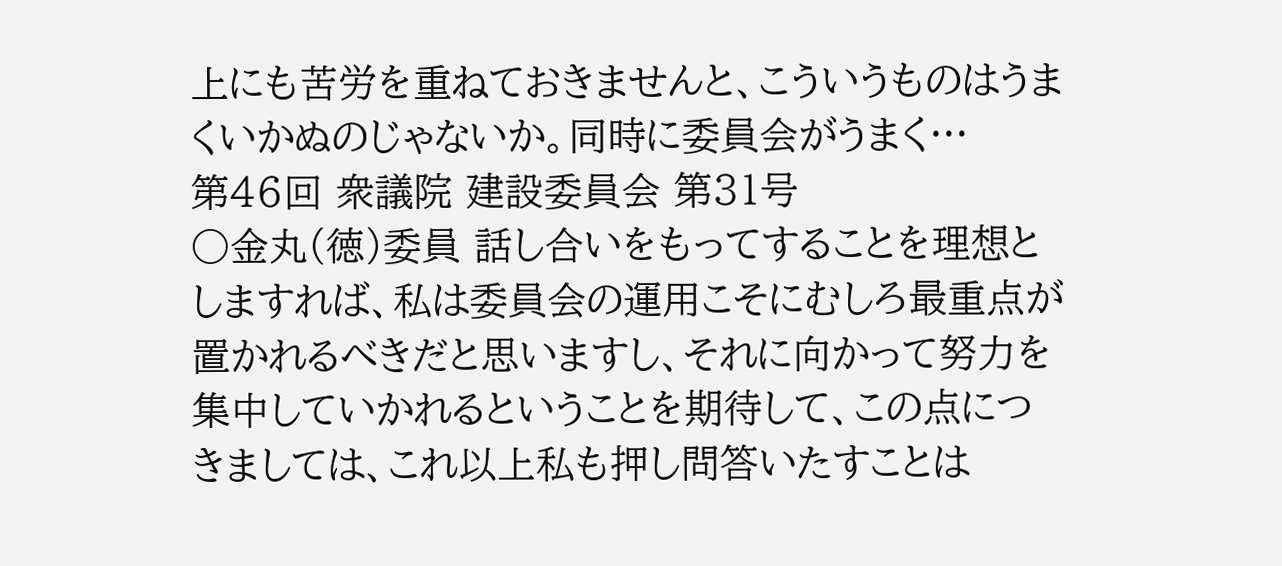上にも苦労を重ねておきませんと、こういうものはうまくいかぬのじゃないか。同時に委員会がうまく…
第46回 衆議院 建設委員会 第31号
○金丸(徳)委員 話し合いをもってすることを理想としますれば、私は委員会の運用こそにむしろ最重点が置かれるべきだと思いますし、それに向かって努力を集中していかれるということを期待して、この点につきましては、これ以上私も押し問答いたすことは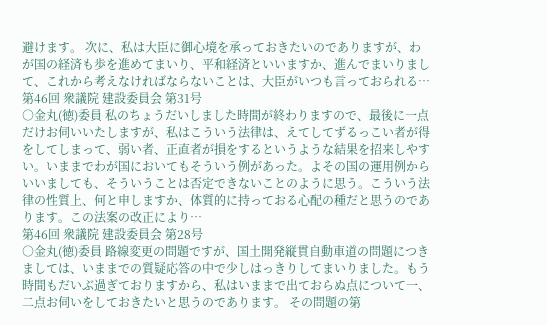避けます。 次に、私は大臣に御心境を承っておきたいのでありますが、わが国の経済も歩を進めてまいり、平和経済といいますか、進んでまいりまして、これから考えなければならないことは、大臣がいつも言っておられる…
第46回 衆議院 建設委員会 第31号
○金丸(徳)委員 私のちょうだいしました時間が終わりますので、最後に一点だけお伺いいたしますが、私はこういう法律は、えてしてずるっこい者が得をしてしまって、弱い者、正直者が損をするというような結果を招来しやすい。いままでわが国においてもそういう例があった。よその国の運用例からいいましても、そういうことは否定できないことのように思う。こういう法律の性質上、何と申しますか、体質的に持っておる心配の種だと思うのであります。この法案の改正により…
第46回 衆議院 建設委員会 第28号
○金丸(徳)委員 路線変更の問題ですが、国土開発縦貫自動車道の問題につきましては、いままでの質疑応答の中で少しはっきりしてまいりました。もう時間もだいぶ過ぎておりますから、私はいままで出ておらぬ点について一、二点お伺いをしておきたいと思うのであります。 その問題の第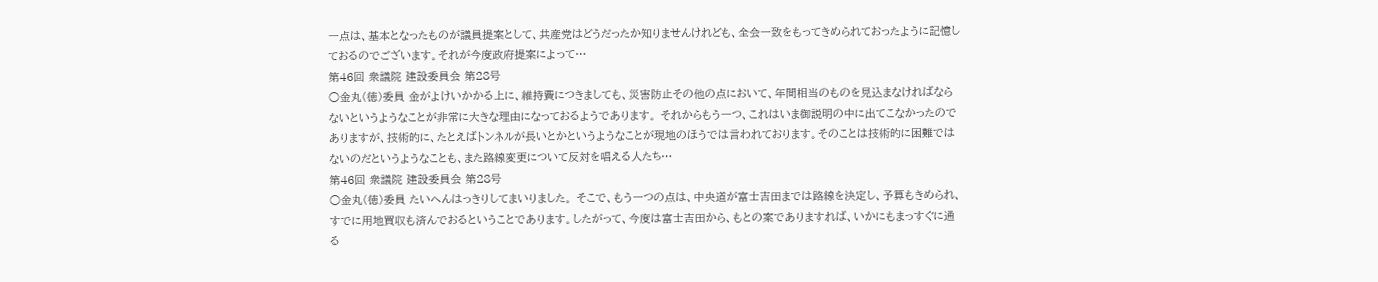一点は、基本となったものが議員提案として、共産党はどうだったか知りませんけれども、全会一致をもってきめられておったように記憶しておるのでございます。それが今度政府提案によって…
第46回 衆議院 建設委員会 第28号
○金丸(徳)委員 金がよけいかかる上に、維持費につきましても、災害防止その他の点において、年間相当のものを見込まなければならないというようなことが非常に大きな理由になっておるようであります。 それからもう一つ、これはいま御説明の中に出てこなかったのでありますが、技術的に、たとえばトンネルが長いとかというようなことが現地のほうでは言われております。そのことは技術的に困難ではないのだというようなことも、また路線変更について反対を唱える人たち…
第46回 衆議院 建設委員会 第28号
○金丸(徳)委員 たいへんはっきりしてまいりました。 そこで、もう一つの点は、中央道が富士吉田までは路線を決定し、予算もきめられ、すでに用地買収も済んでおるということであります。したがって、今度は富士吉田から、もとの案でありますれば、いかにもまっすぐに通る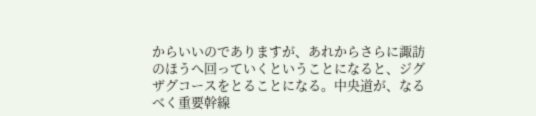からいいのでありますが、あれからさらに諏訪のほうへ回っていくということになると、ジグザグコースをとることになる。中央道が、なるべく重要幹線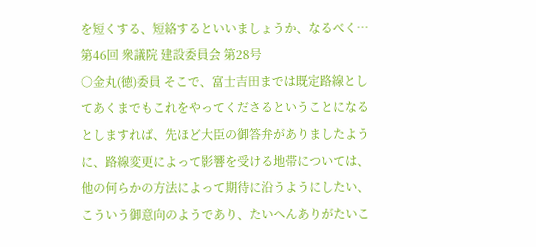を短くする、短絡するといいましょうか、なるべく…
第46回 衆議院 建設委員会 第28号
○金丸(徳)委員 そこで、富士吉田までは既定路線としてあくまでもこれをやってくださるということになるとしますれば、先ほど大臣の御答弁がありましたように、路線変更によって影響を受ける地帯については、他の何らかの方法によって期待に沿うようにしたい、こういう御意向のようであり、たいへんありがたいこ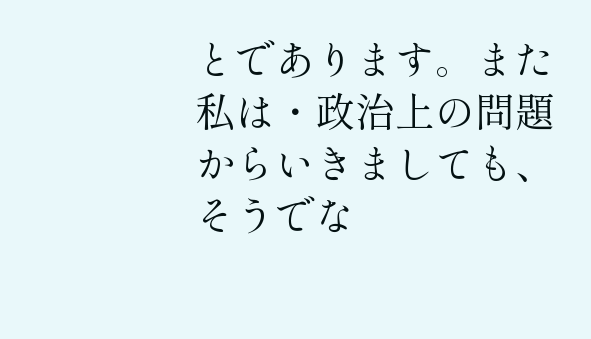とであります。また私は・政治上の問題からいきましても、そうでな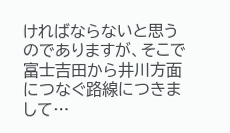ければならないと思うのでありますが、そこで富士吉田から井川方面につなぐ路線につきまして…